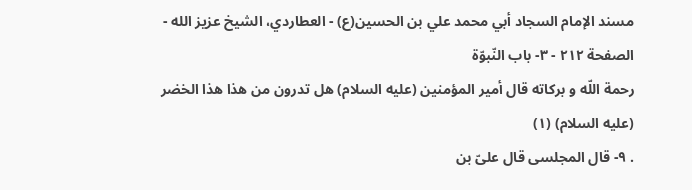مسند الإمام السجاد أبي محمد علي بن الحسين(ع) - العطاردي، الشيخ عزيز الله - الصفحة ٢١٢ - ٣- باب النّبوّة
رحمة اللّه و بركاته قال أمير المؤمنين (عليه السلام) هل تدرون من هذا هذا الخضر (عليه السلام) (١)
. ٩- قال المجلسى قال علىّ بن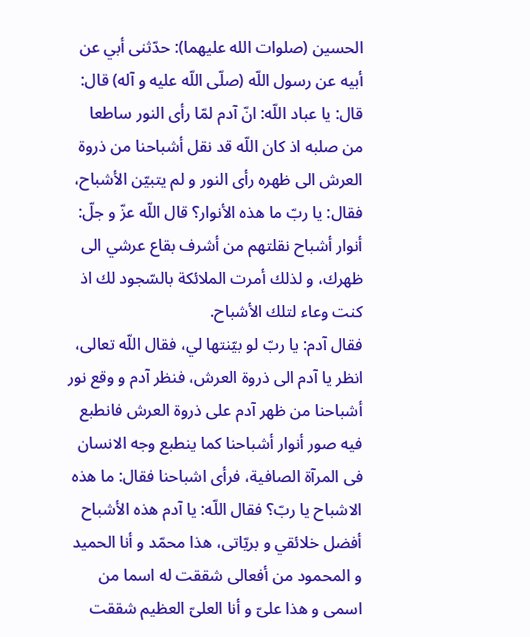الحسين (صلوات الله عليهما): حدّثنى أبي عن أبيه عن رسول اللّه (صلّى اللّه عليه و آله) قال: قال: يا عباد اللّه: انّ آدم لمّا رأى النور ساطعا من صلبه اذ كان اللّه قد نقل أشباحنا من ذروة العرش الى ظهره رأى النور و لم يتبيّن الأشباح، فقال: يا ربّ ما هذه الأنوار؟ قال اللّه عزّ و جلّ: أنوار أشباح نقلتهم من أشرف بقاع عرشي الى ظهرك، و لذلك أمرت الملائكة بالسّجود لك اذ كنت وعاء لتلك الأشباح.
فقال آدم: يا ربّ لو بيّنتها لي، فقال اللّه تعالى، انظر يا آدم الى ذروة العرش، فنظر آدم و وقع نور أشباحنا من ظهر آدم على ذروة العرش فانطبع فيه صور أنوار أشباحنا كما ينطبع وجه الانسان فى المرآة الصافية، فرأى اشباحنا فقال: ما هذه الاشباح يا ربّ؟ فقال اللّه: يا آدم هذه الأشباح أفضل خلائقي و بريّاتى، هذا محمّد و أنا الحميد و المحمود من أفعالى شققت له اسما من اسمى و هذا علىّ و أنا العلىّ العظيم شققت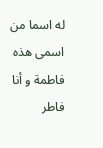له اسما من اسمى هذه فاطمة و أنا فاطر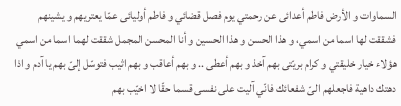السماوات و الأرض فاطم أعدائى عن رحمتي يوم فصل قضائي و فاطم أوليائى عمّا يعتريهم و يشينهم فشققت لها اسما من اسمي، و هذا الحسن و هذا الحسين و أنا المحسن المجمل شققت لهما اسما من اسمي هؤلاء خيار خليقتي و كرام بريّتى بهم آخذ و بهم أعطى .. و بهم أعاقب و بهم اثيب فتوسّل إلىّ بهم يا آدم و اذا دهتك داهية فاجعلهم الىّ شفعائك فانّي آليت على نفسى قسما حقّا لا اخيّب بهم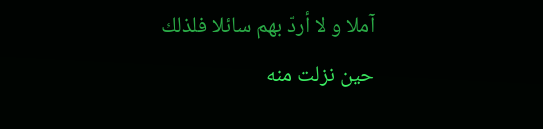آملا و لا أردّ بهم سائلا فلذلك حين نزلت منه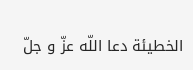الخطيئة دعا اللّه عزّ و جلّ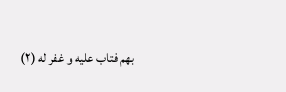بهم فتاب عليه و غفر له (٢)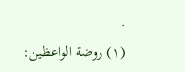.
(١) روضة الواعظين: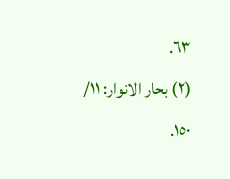٦٣.
(٢) بحار الانوار: ١١/ ١٥٠.